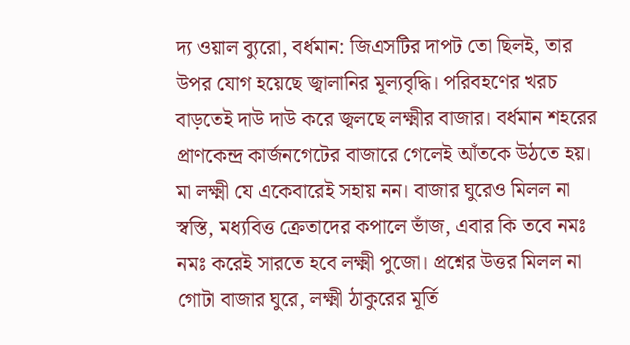দ্য ওয়াল ব্যুরো, বর্ধমান: জিএসটির দাপট তো ছিলই, তার উপর যোগ হয়েছে জ্বালানির মূল্যবৃদ্ধি। পরিবহণের খরচ বাড়তেই দাউ দাউ করে জ্বলছে লক্ষ্মীর বাজার। বর্ধমান শহরের প্রাণকেন্দ্র কার্জনগেটের বাজারে গেলেই আঁতকে উঠতে হয়। মা লক্ষ্মী যে একেবারেই সহায় নন। বাজার ঘুরেও মিলল না স্বস্তি, মধ্যবিত্ত ক্রেতাদের কপালে ভাঁজ, এবার কি তবে নমঃ নমঃ করেই সারতে হবে লক্ষ্মী পুজো। প্রশ্নের উত্তর মিলল না গোটা বাজার ঘুরে, লক্ষ্মী ঠাকুরের মূর্তি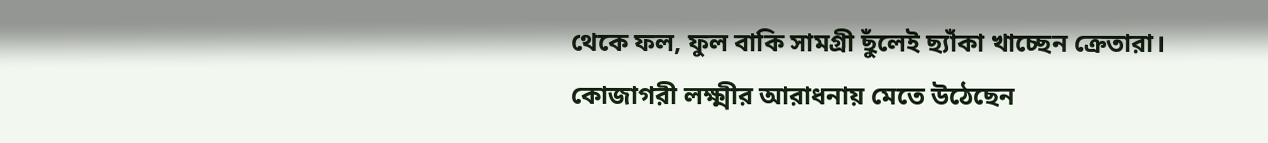থেকে ফল, ফুল বাকি সামগ্রী ছুঁলেই ছ্যাঁকা খাচ্ছেন ক্রেতারা।
কোজাগরী লক্ষ্মীর আরাধনায় মেতে উঠেছেন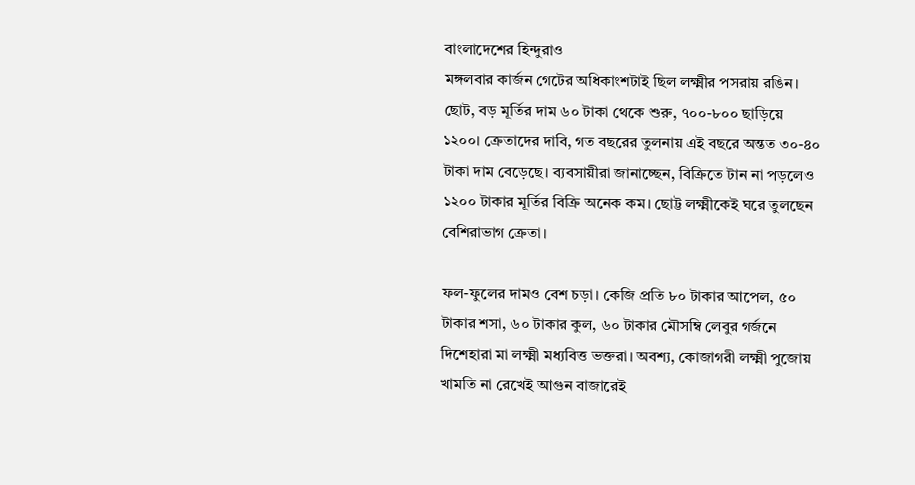বাংলাদেশের হিন্দুরাও
মঙ্গলবার কার্জন গেটের অধিকাংশটাই ছিল লক্ষ্মীর পসরায় রঙিন। ছোট, বড় মূর্তির দাম ৬০ টাকা থেকে শুরু, ৭০০-৮০০ ছাড়িয়ে ১২০০। ক্রেতাদের দাবি, গত বছরের তুলনায় এই বছরে অন্তত ৩০-৪০ টাকা দাম বেড়েছে। ব্যবসায়ীরা জানাচ্ছেন, বিক্রিতে টান না পড়লেও ১২০০ টাকার মূর্তির বিক্রি অনেক কম। ছোট্ট লক্ষ্মীকেই ঘরে তুলছেন বেশিরাভাগ ক্রেতা।

ফল-ফুলের দামও বেশ চড়া। কেজি প্রতি ৮০ টাকার আপেল, ৫০ টাকার শসা, ৬০ টাকার কুল, ৬০ টাকার মৌসম্বি লেবুর গর্জনে দিশেহারা মা লক্ষ্মী মধ্যবিত্ত ভক্তরা। অবশ্য, কোজাগরী লক্ষ্মী পুজোয় খামতি না রেখেই আগুন বাজারেই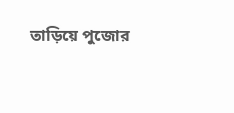তাড়িয়ে পুজোর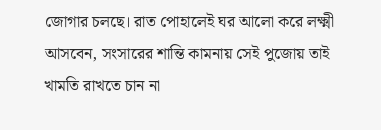জোগার চলছে। রাত পোহালেই ঘর আলো করে লক্ষ্মী আসবেন, সংসারের শান্তি কামনায় সেই পুজোয় তাই খামতি রাখতে চান না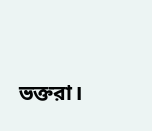ভক্তরা।